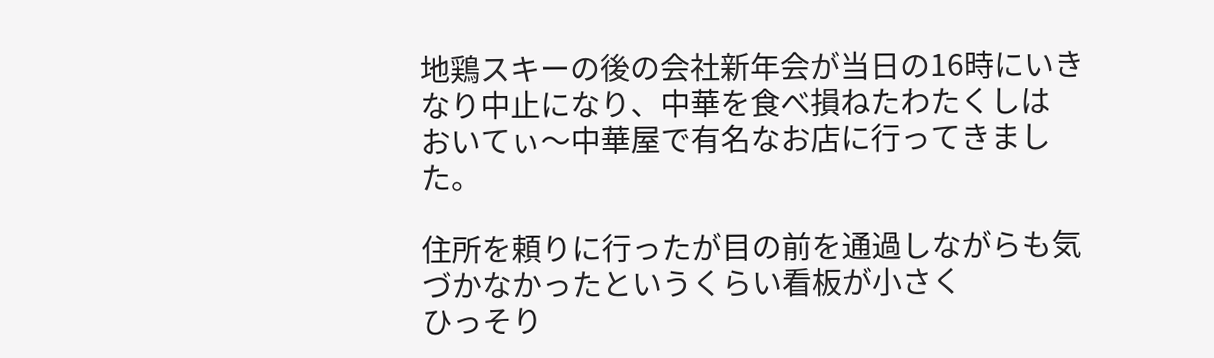地鶏スキーの後の会社新年会が当日の16時にいきなり中止になり、中華を食べ損ねたわたくしは
おいてぃ〜中華屋で有名なお店に行ってきました。

住所を頼りに行ったが目の前を通過しながらも気づかなかったというくらい看板が小さく
ひっそり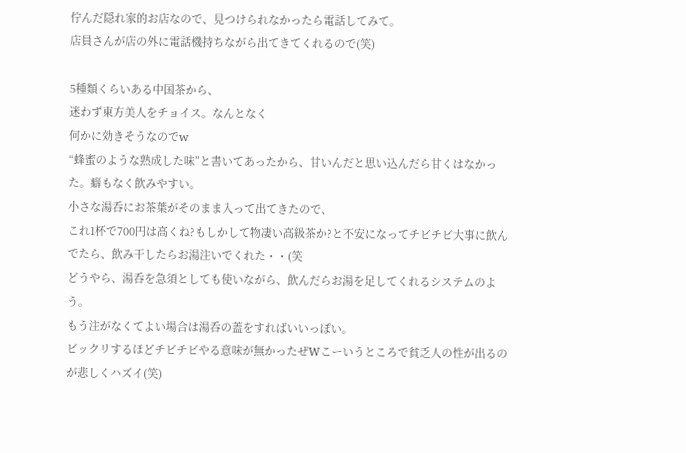佇んだ隠れ家的お店なので、見つけられなかったら電話してみて。
店員さんが店の外に電話機持ちながら出てきてくれるので(笑)

5種類くらいある中国茶から、
迷わず東方美人をチョイス。なんとなく
何かに効きそうなのでw
“蜂蜜のような熟成した味”と書いてあったから、甘いんだと思い込んだら甘くはなかった。癖もなく飲みやすい。
小さな湯呑にお茶葉がそのまま入って出てきたので、
これ1杯で700円は高くね?もしかして物凄い高級茶か?と不安になってチビチビ大事に飲んでたら、飲み干したらお湯注いでくれた・・(笑
どうやら、湯呑を急須としても使いながら、飲んだらお湯を足してくれるシステムのよう。
もう注がなくてよい場合は湯呑の蓋をすればいいっぽい。
ビックリするほどチビチビやる意味が無かったぜWこーいうところで貧乏人の性が出るのが悲しくハズイ(笑)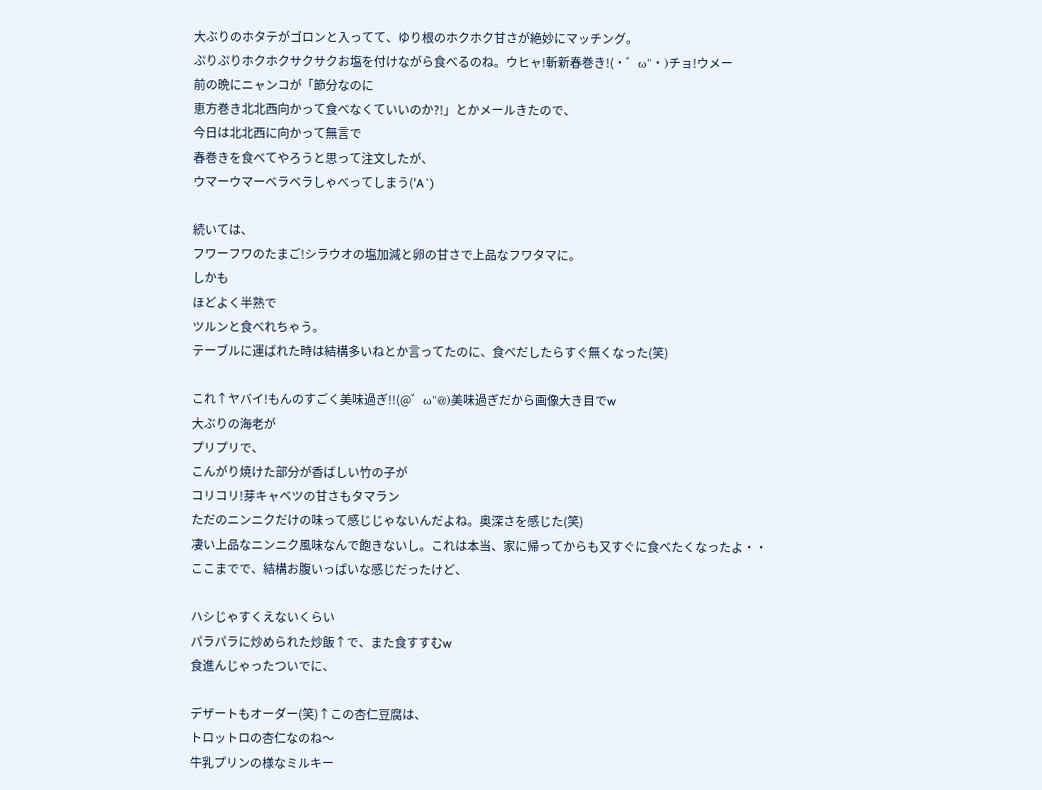大ぶりのホタテがゴロンと入ってて、ゆり根のホクホク甘さが絶妙にマッチング。
ぷりぷりホクホクサクサクお塩を付けながら食べるのね。ウヒャ!斬新春巻き!(・゛ω"・)チョ!ウメー
前の晩にニャンコが「節分なのに
恵方巻き北北西向かって食べなくていいのか?!」とかメールきたので、
今日は北北西に向かって無言で
春巻きを食べてやろうと思って注文したが、
ウマーウマーベラベラしゃべってしまう('A`)

続いては、
フワーフワのたまご!シラウオの塩加減と卵の甘さで上品なフワタマに。
しかも
ほどよく半熟で
ツルンと食べれちゃう。
テーブルに運ばれた時は結構多いねとか言ってたのに、食べだしたらすぐ無くなった(笑)

これ↑ヤバイ!もんのすごく美味過ぎ!!(@゛ω"@)美味過ぎだから画像大き目でw
大ぶりの海老が
プリプリで、
こんがり焼けた部分が香ばしい竹の子が
コリコリ!芽キャベツの甘さもタマラン
ただのニンニクだけの味って感じじゃないんだよね。奥深さを感じた(笑)
凄い上品なニンニク風味なんで飽きないし。これは本当、家に帰ってからも又すぐに食べたくなったよ・・
ここまでで、結構お腹いっぱいな感じだったけど、

ハシじゃすくえないくらい
パラパラに炒められた炒飯↑で、また食すすむw
食進んじゃったついでに、

デザートもオーダー(笑)↑この杏仁豆腐は、
トロットロの杏仁なのね〜
牛乳プリンの様なミルキー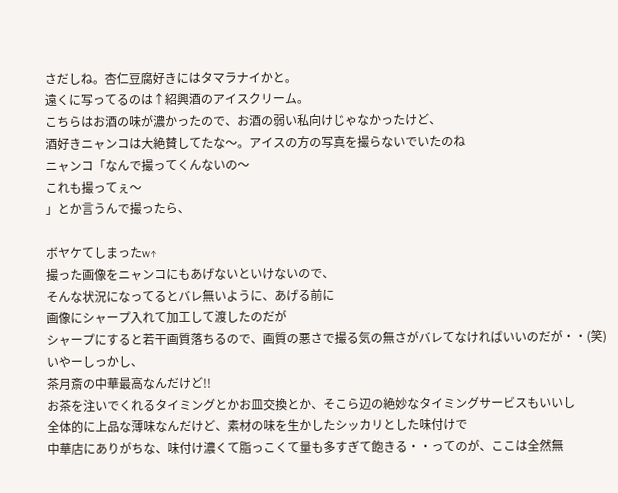さだしね。杏仁豆腐好きにはタマラナイかと。
遠くに写ってるのは↑紹興酒のアイスクリーム。
こちらはお酒の味が濃かったので、お酒の弱い私向けじゃなかったけど、
酒好きニャンコは大絶賛してたな〜。アイスの方の写真を撮らないでいたのね
ニャンコ「なんで撮ってくんないの〜
これも撮ってぇ〜
」とか言うんで撮ったら、

ボヤケてしまったw↑
撮った画像をニャンコにもあげないといけないので、
そんな状況になってるとバレ無いように、あげる前に
画像にシャープ入れて加工して渡したのだが
シャープにすると若干画質落ちるので、画質の悪さで撮る気の無さがバレてなければいいのだが・・(笑)
いやーしっかし、
茶月斎の中華最高なんだけど!!
お茶を注いでくれるタイミングとかお皿交換とか、そこら辺の絶妙なタイミングサービスもいいし
全体的に上品な薄味なんだけど、素材の味を生かしたシッカリとした味付けで
中華店にありがちな、味付け濃くて脂っこくて量も多すぎて飽きる・・ってのが、ここは全然無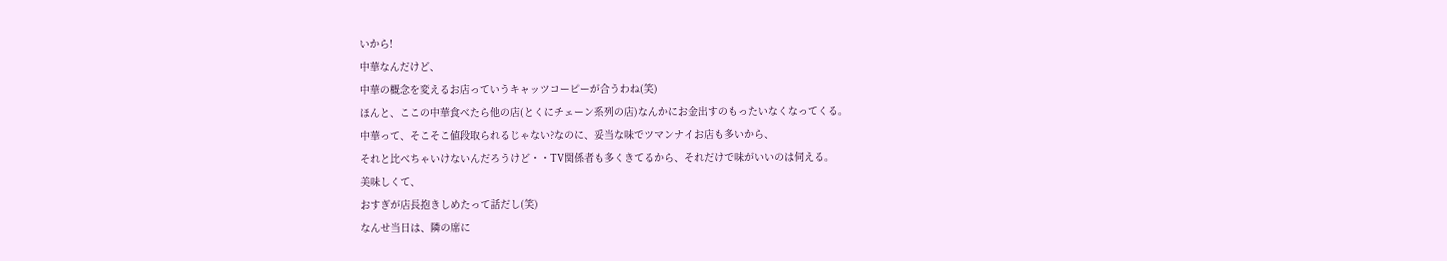いから!
中華なんだけど、
中華の概念を変えるお店っていうキャッツコーピーが合うわね(笑)
ほんと、ここの中華食べたら他の店(とくにチェーン系列の店)なんかにお金出すのもったいなくなってくる。
中華って、そこそこ値段取られるじゃない?なのに、妥当な味でツマンナイお店も多いから、
それと比べちゃいけないんだろうけど・・TV関係者も多くきてるから、それだけで味がいいのは伺える。
美味しくて、
おすぎが店長抱きしめたって話だし(笑)
なんせ当日は、隣の席に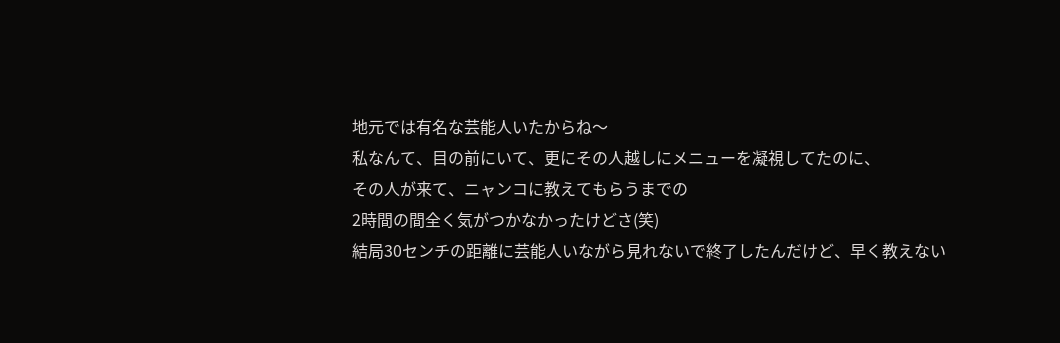地元では有名な芸能人いたからね〜
私なんて、目の前にいて、更にその人越しにメニューを凝視してたのに、
その人が来て、ニャンコに教えてもらうまでの
2時間の間全く気がつかなかったけどさ(笑)
結局30センチの距離に芸能人いながら見れないで終了したんだけど、早く教えない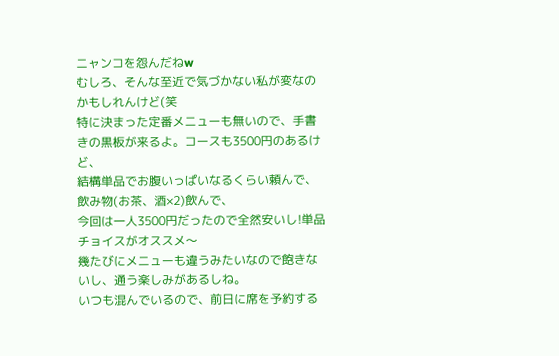ニャンコを怨んだねw
むしろ、そんな至近で気づかない私が変なのかもしれんけど(笑
特に決まった定番メニューも無いので、手書きの黒板が来るよ。コースも3500円のあるけど、
結構単品でお腹いっぱいなるくらい頼んで、飲み物(お茶、酒×2)飲んで、
今回は一人3500円だったので全然安いし!単品チョイスがオススメ〜
幾たびにメニューも違うみたいなので飽きないし、通う楽しみがあるしね。
いつも混んでいるので、前日に席を予約する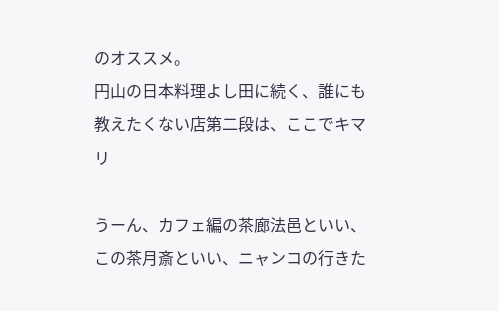のオススメ。
円山の日本料理よし田に続く、誰にも教えたくない店第二段は、ここでキマリ

うーん、カフェ編の茶廊法邑といい、この茶月斎といい、ニャンコの行きた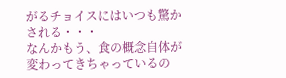がるチョイスにはいつも驚かされる・・・
なんかもう、食の概念自体が変わってきちゃっているの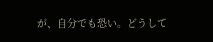が、自分でも恐い。どうして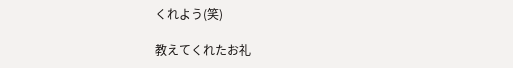くれよう(笑)

教えてくれたお礼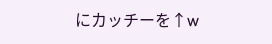にカッチーを↑w